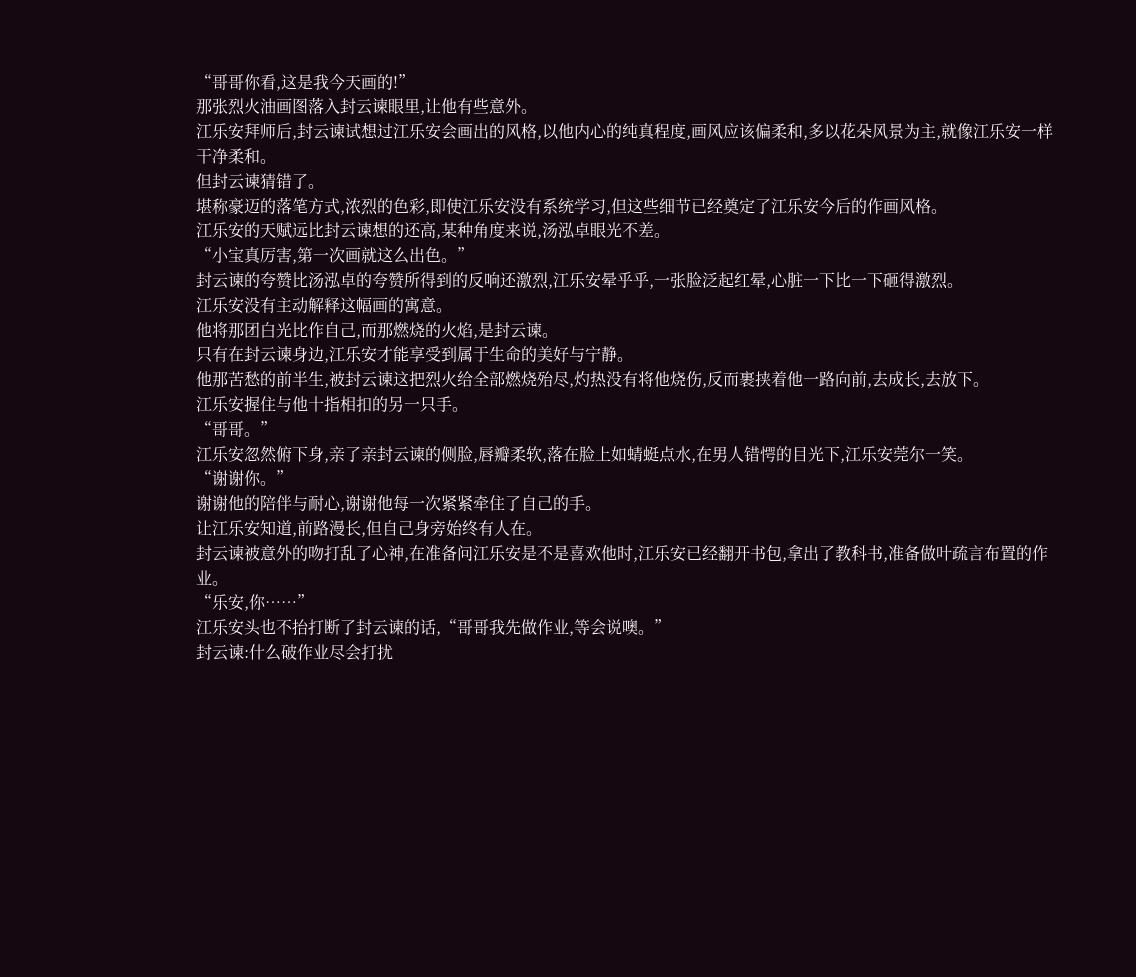“哥哥你看,这是我今天画的!”
那张烈火油画图落入封云谏眼里,让他有些意外。
江乐安拜师后,封云谏试想过江乐安会画出的风格,以他内心的纯真程度,画风应该偏柔和,多以花朵风景为主,就像江乐安一样干净柔和。
但封云谏猜错了。
堪称豪迈的落笔方式,浓烈的色彩,即使江乐安没有系统学习,但这些细节已经奠定了江乐安今后的作画风格。
江乐安的天赋远比封云谏想的还高,某种角度来说,汤泓卓眼光不差。
“小宝真厉害,第一次画就这么出色。”
封云谏的夸赞比汤泓卓的夸赞所得到的反响还激烈,江乐安晕乎乎,一张脸泛起红晕,心脏一下比一下砸得激烈。
江乐安没有主动解释这幅画的寓意。
他将那团白光比作自己,而那燃烧的火焰,是封云谏。
只有在封云谏身边,江乐安才能享受到属于生命的美好与宁静。
他那苦愁的前半生,被封云谏这把烈火给全部燃烧殆尽,灼热没有将他烧伤,反而裹挟着他一路向前,去成长,去放下。
江乐安握住与他十指相扣的另一只手。
“哥哥。”
江乐安忽然俯下身,亲了亲封云谏的侧脸,唇瓣柔软,落在脸上如蜻蜓点水,在男人错愕的目光下,江乐安莞尔一笑。
“谢谢你。”
谢谢他的陪伴与耐心,谢谢他每一次紧紧牵住了自己的手。
让江乐安知道,前路漫长,但自己身旁始终有人在。
封云谏被意外的吻打乱了心神,在准备问江乐安是不是喜欢他时,江乐安已经翻开书包,拿出了教科书,准备做叶疏言布置的作业。
“乐安,你……”
江乐安头也不抬打断了封云谏的话,“哥哥我先做作业,等会说噢。”
封云谏:什么破作业尽会打扰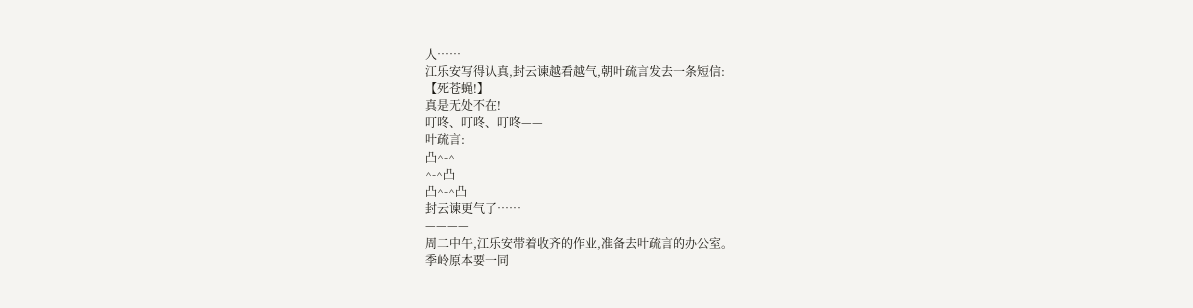人……
江乐安写得认真,封云谏越看越气,朝叶疏言发去一条短信:
【死苍蝇!】
真是无处不在!
叮咚、叮咚、叮咚——
叶疏言:
凸^-^
^-^凸
凸^-^凸
封云谏更气了……
————
周二中午,江乐安带着收齐的作业,准备去叶疏言的办公室。
季岭原本要一同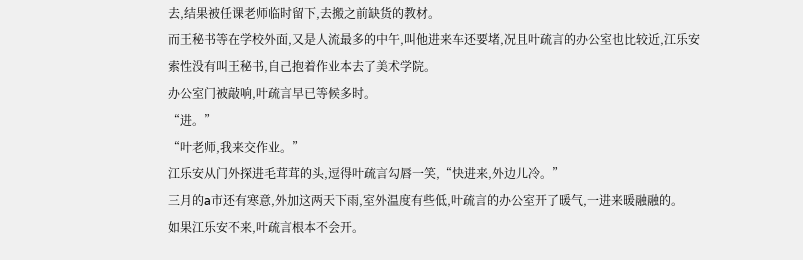去,结果被任课老师临时留下,去搬之前缺货的教材。
而王秘书等在学校外面,又是人流最多的中午,叫他进来车还要堵,况且叶疏言的办公室也比较近,江乐安索性没有叫王秘书,自己抱着作业本去了美术学院。
办公室门被敲响,叶疏言早已等候多时。
“进。”
“叶老师,我来交作业。”
江乐安从门外探进毛茸茸的头,逗得叶疏言勾唇一笑,“快进来,外边儿冷。”
三月的a市还有寒意,外加这两天下雨,室外温度有些低,叶疏言的办公室开了暖气,一进来暖融融的。
如果江乐安不来,叶疏言根本不会开。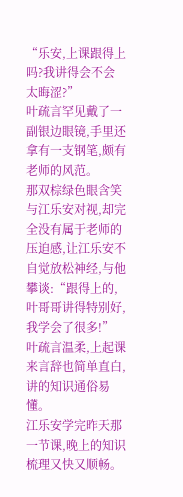“乐安,上课跟得上吗?我讲得会不会太晦涩?”
叶疏言罕见戴了一副银边眼镜,手里还拿有一支钢笔,颇有老师的风范。
那双棕绿色眼含笑与江乐安对视,却完全没有属于老师的压迫感,让江乐安不自觉放松神经,与他攀谈:“跟得上的,叶哥哥讲得特别好,我学会了很多!”
叶疏言温柔,上起课来言辞也简单直白,讲的知识通俗易懂。
江乐安学完昨天那一节课,晚上的知识梳理又快又顺畅。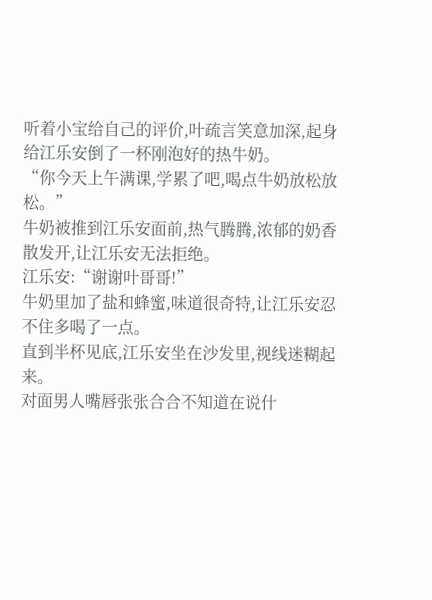听着小宝给自己的评价,叶疏言笑意加深,起身给江乐安倒了一杯刚泡好的热牛奶。
“你今天上午满课,学累了吧,喝点牛奶放松放松。”
牛奶被推到江乐安面前,热气腾腾,浓郁的奶香散发开,让江乐安无法拒绝。
江乐安:“谢谢叶哥哥!”
牛奶里加了盐和蜂蜜,味道很奇特,让江乐安忍不住多喝了一点。
直到半杯见底,江乐安坐在沙发里,视线迷糊起来。
对面男人嘴唇张张合合不知道在说什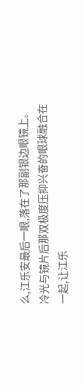么,江乐安最后一眼,落在了那副银边眼镜上。
冷光与镜片后那双极度压抑兴奋的眼球融合在一起,让江乐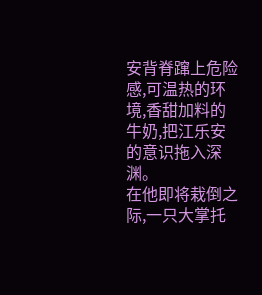安背脊蹿上危险感,可温热的环境,香甜加料的牛奶,把江乐安的意识拖入深渊。
在他即将栽倒之际,一只大掌托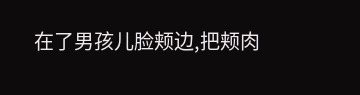在了男孩儿脸颊边,把颊肉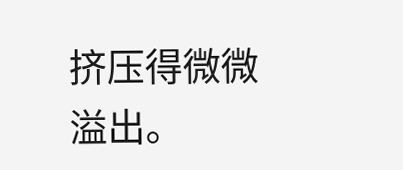挤压得微微溢出。